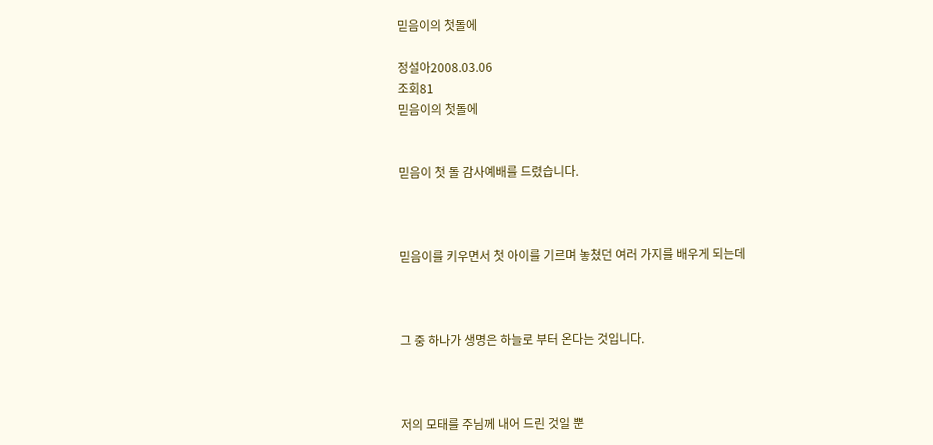믿음이의 첫돌에

정설아2008.03.06
조회81
믿음이의 첫돌에


믿음이 첫 돌 감사예배를 드렸습니다.



믿음이를 키우면서 첫 아이를 기르며 놓쳤던 여러 가지를 배우게 되는데



그 중 하나가 생명은 하늘로 부터 온다는 것입니다.



저의 모태를 주님께 내어 드린 것일 뿐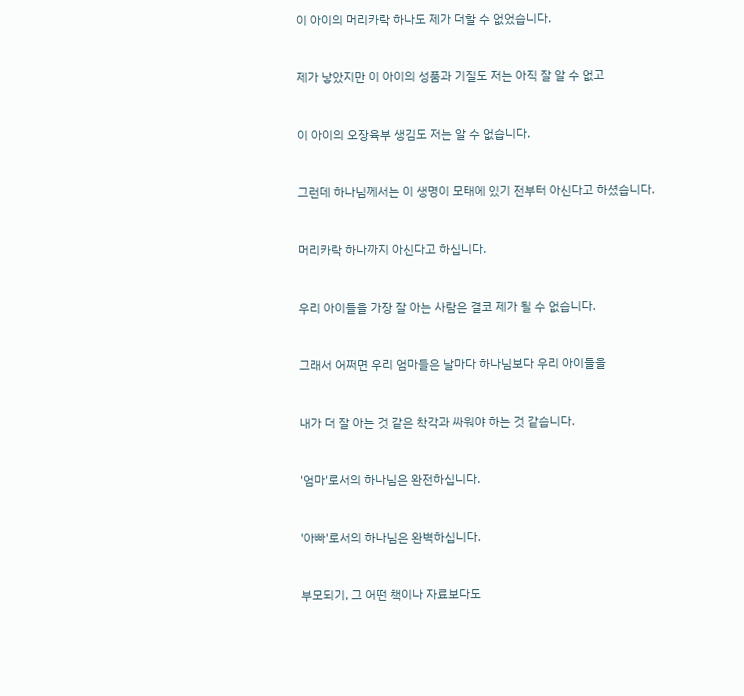이 아이의 머리카락 하나도 제가 더할 수 없었습니다.



제가 낳았지만 이 아이의 성품과 기질도 저는 아직 잘 알 수 없고



이 아이의 오장육부 생김도 저는 알 수 없습니다.



그런데 하나님께서는 이 생명이 모태에 있기 전부터 아신다고 하셨습니다.



머리카락 하나까지 아신다고 하십니다.



우리 아이들을 가장 잘 아는 사람은 결코 제가 될 수 없습니다.



그래서 어쩌면 우리 엄마들은 날마다 하나님보다 우리 아이들을



내가 더 잘 아는 것 같은 착각과 싸워야 하는 것 같습니다.



'엄마'로서의 하나님은 완전하십니다.



'아빠'로서의 하나님은 완벽하십니다.



부모되기, 그 어떤 책이나 자료보다도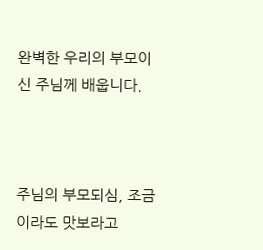완벽한 우리의 부모이신 주님께 배웁니다.



주님의 부모되심, 조금이라도 맛보라고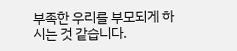부족한 우리를 부모되게 하시는 것 같습니다.